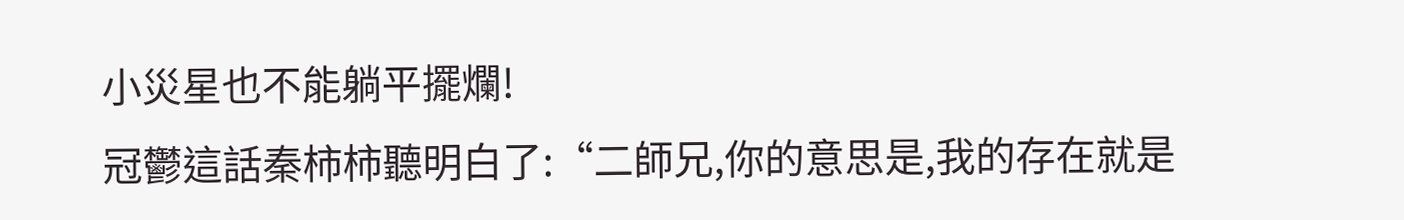小災星也不能躺平擺爛!
冠鬱這話秦柿柿聽明白了:“二師兄,你的意思是,我的存在就是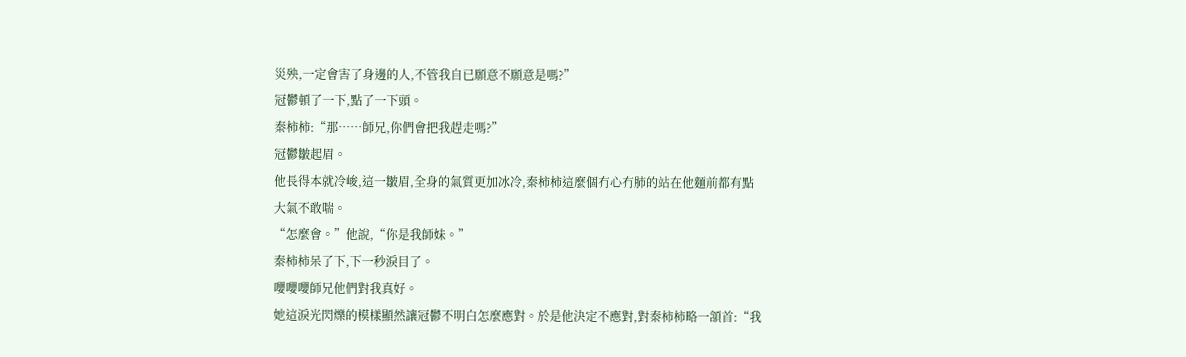災殃,一定會害了身邊的人,不管我自已願意不願意是嗎?”
冠鬱頓了一下,點了一下頭。
秦柿柿:“那……師兄,你們會把我趕走嗎?”
冠鬱皺起眉。
他長得本就冷峻,這一皺眉,全身的氣質更加冰冷,秦柿柿這麼個冇心冇肺的站在他麵前都有點大氣不敢喘。
“怎麼會。”他說,“你是我師妹。”
秦柿柿呆了下,下一秒淚目了。
嚶嚶嚶師兄他們對我真好。
她這淚光閃爍的模樣顯然讓冠鬱不明白怎麼應對。於是他決定不應對,對秦柿柿略一頷首:“我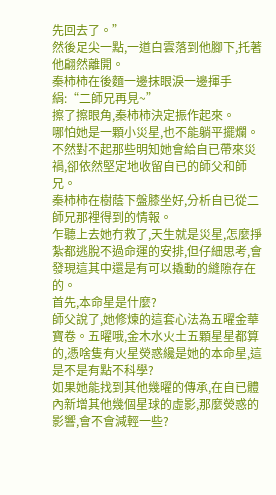先回去了。”
然後足尖一點,一道白雲落到他腳下,托著他翩然離開。
秦柿柿在後麵一邊抹眼淚一邊揮手絹:“二師兄再見~”
擦了擦眼角,秦柿柿決定振作起來。
哪怕她是一顆小災星,也不能躺平擺爛。
不然對不起那些明知她會給自已帶來災禍,卻依然堅定地收留自已的師父和師兄。
秦柿柿在樹蔭下盤膝坐好,分析自已從二師兄那裡得到的情報。
乍聽上去她冇救了,天生就是災星,怎麼掙紮都逃脫不過命運的安排,但仔細思考,會發現這其中還是有可以撬動的縫隙存在的。
首先,本命星是什麼?
師父說了,她修煉的這套心法為五曜金華寶卷。五曜哦,金木水火土五顆星星都算的,憑啥隻有火星熒惑纔是她的本命星,這是不是有點不科學?
如果她能找到其他幾曜的傳承,在自已體內新增其他幾個星球的虛影,那麼熒惑的影響,會不會減輕一些?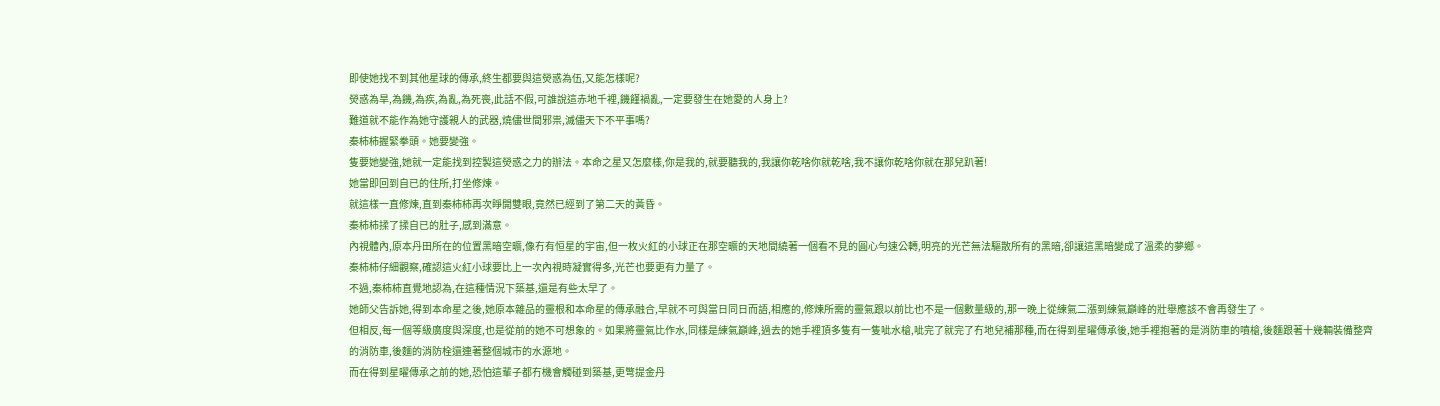即使她找不到其他星球的傳承,終生都要與這熒惑為伍,又能怎樣呢?
熒惑為旱,為饑,為疾,為亂,為死喪,此話不假,可誰說這赤地千裡,饑饉禍亂,一定要發生在她愛的人身上?
難道就不能作為她守護親人的武器,燒儘世間邪祟,滅儘天下不平事嗎?
秦柿柿握緊拳頭。她要變強。
隻要她變強,她就一定能找到控製這熒惑之力的辦法。本命之星又怎麼樣,你是我的,就要聽我的,我讓你乾啥你就乾啥,我不讓你乾啥你就在那兒趴著!
她當即回到自已的住所,打坐修煉。
就這樣一直修煉,直到秦柿柿再次睜開雙眼,竟然已經到了第二天的黃昏。
秦柿柿揉了揉自已的肚子,感到滿意。
內視體內,原本丹田所在的位置黑暗空曠,像冇有恒星的宇宙,但一枚火紅的小球正在那空曠的天地間繞著一個看不見的圓心勻速公轉,明亮的光芒無法驅散所有的黑暗,卻讓這黑暗變成了溫柔的夢鄉。
秦柿柿仔細觀察,確認這火紅小球要比上一次內視時凝實得多,光芒也要更有力量了。
不過,秦柿柿直覺地認為,在這種情況下築基,還是有些太早了。
她師父告訴她,得到本命星之後,她原本雜品的靈根和本命星的傳承融合,早就不可與當日同日而語,相應的,修煉所需的靈氣跟以前比也不是一個數量級的,那一晚上從練氣二漲到練氣巔峰的壯舉應該不會再發生了。
但相反,每一個等級廣度與深度,也是從前的她不可想象的。如果將靈氣比作水,同樣是練氣巔峰,過去的她手裡頂多隻有一隻呲水槍,呲完了就完了冇地兒補那種,而在得到星曜傳承後,她手裡抱著的是消防車的噴槍,後麵跟著十幾輛裝備整齊的消防車,後麵的消防栓還連著整個城市的水源地。
而在得到星曜傳承之前的她,恐怕這輩子都冇機會觸碰到築基,更彆提金丹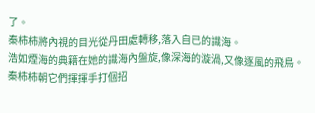了。
秦柿柿將內視的目光從丹田處轉移,落入自已的識海。
浩如煙海的典籍在她的識海內盤旋,像深海的漩渦,又像逐風的飛鳥。秦柿柿朝它們揮揮手打個招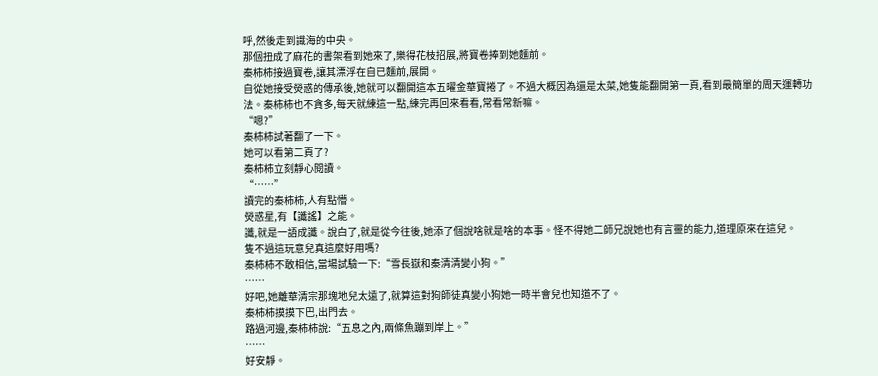呼,然後走到識海的中央。
那個扭成了麻花的書架看到她來了,樂得花枝招展,將寶卷捧到她麵前。
秦柿柿接過寶卷,讓其漂浮在自已麵前,展開。
自從她接受熒惑的傳承後,她就可以翻開這本五曜金華寶捲了。不過大概因為還是太菜,她隻能翻開第一頁,看到最簡單的周天運轉功法。秦柿柿也不貪多,每天就練這一點,練完再回來看看,常看常新嘛。
“嗯?”
秦柿柿試著翻了一下。
她可以看第二頁了?
秦柿柿立刻靜心閱讀。
“……”
讀完的秦柿柿,人有點懵。
熒惑星,有【讖謠】之能。
讖,就是一語成讖。說白了,就是從今往後,她添了個說啥就是啥的本事。怪不得她二師兄說她也有言靈的能力,道理原來在這兒。
隻不過這玩意兒真這麼好用嗎?
秦柿柿不敢相信,當場試驗一下:“雪長嶽和秦清清變小狗。”
……
好吧,她離華清宗那塊地兒太遠了,就算這對狗師徒真變小狗她一時半會兒也知道不了。
秦柿柿摸摸下巴,出門去。
路過河邊,秦柿柿說:“五息之內,兩條魚蹦到岸上。”
……
好安靜。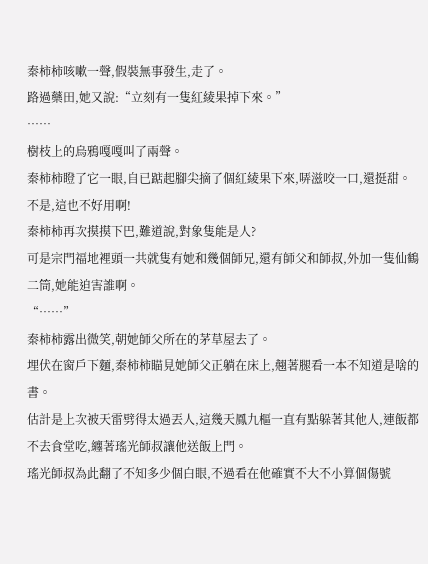秦柿柿咳嗽一聲,假裝無事發生,走了。
路過藥田,她又說:“立刻有一隻紅綾果掉下來。”
……
樹枝上的烏鴉嘎嘎叫了兩聲。
秦柿柿瞪了它一眼,自已踮起腳尖摘了個紅綾果下來,哢滋咬一口,還挺甜。
不是,這也不好用啊!
秦柿柿再次摸摸下巴,難道說,對象隻能是人?
可是宗門福地裡頭一共就隻有她和幾個師兄,還有師父和師叔,外加一隻仙鶴二筒,她能迫害誰啊。
“……”
秦柿柿露出微笑,朝她師父所在的茅草屋去了。
埋伏在窗戶下麵,秦柿柿瞄見她師父正躺在床上,翹著腿看一本不知道是啥的書。
估計是上次被天雷劈得太過丟人,這幾天鳳九樞一直有點躲著其他人,連飯都不去食堂吃,纏著瑤光師叔讓他送飯上門。
瑤光師叔為此翻了不知多少個白眼,不過看在他確實不大不小算個傷號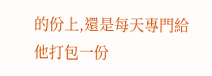的份上,還是每天專門給他打包一份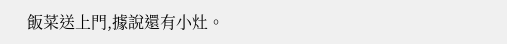飯菜送上門,據說還有小灶。